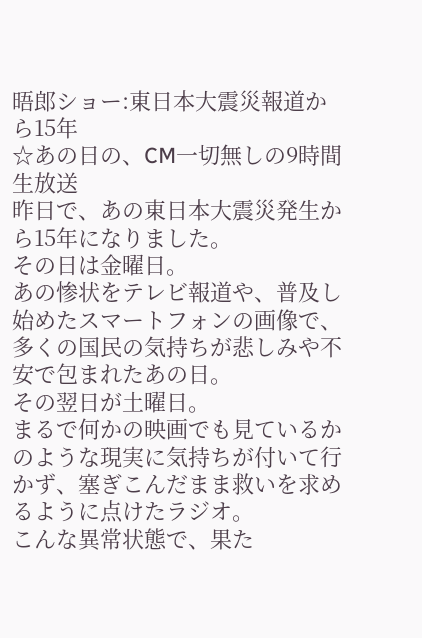晤郎ショー:東日本大震災報道から15年
☆あの日の、CM一切無しの9時間生放送
昨日で、あの東日本大震災発生から15年になりました。
その日は金曜日。
あの惨状をテレビ報道や、普及し始めたスマートフォンの画像で、多くの国民の気持ちが悲しみや不安で包まれたあの日。
その翌日が土曜日。
まるで何かの映画でも見ているかのような現実に気持ちが付いて行かず、塞ぎこんだまま救いを求めるように点けたラジオ。
こんな異常状態で、果た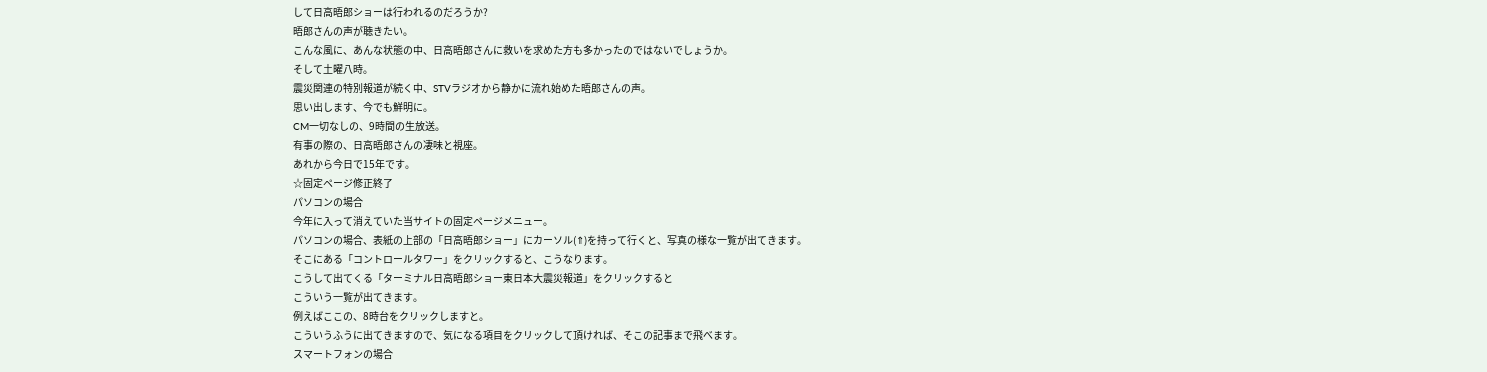して日高晤郎ショーは行われるのだろうか?
晤郎さんの声が聴きたい。
こんな風に、あんな状態の中、日高晤郎さんに救いを求めた方も多かったのではないでしょうか。
そして土曜八時。
震災関連の特別報道が続く中、STVラジオから静かに流れ始めた晤郎さんの声。
思い出します、今でも鮮明に。
CM一切なしの、9時間の生放送。
有事の際の、日高晤郎さんの凄味と視座。
あれから今日で15年です。
☆固定ページ修正終了
パソコンの場合
今年に入って消えていた当サイトの固定ページメニュー。
パソコンの場合、表紙の上部の「日高晤郎ショー」にカーソル(⇑)を持って行くと、写真の様な一覧が出てきます。
そこにある「コントロールタワー」をクリックすると、こうなります。
こうして出てくる「ターミナル日高晤郎ショー東日本大震災報道」をクリックすると
こういう一覧が出てきます。
例えばここの、8時台をクリックしますと。
こういうふうに出てきますので、気になる項目をクリックして頂ければ、そこの記事まで飛べます。
スマートフォンの場合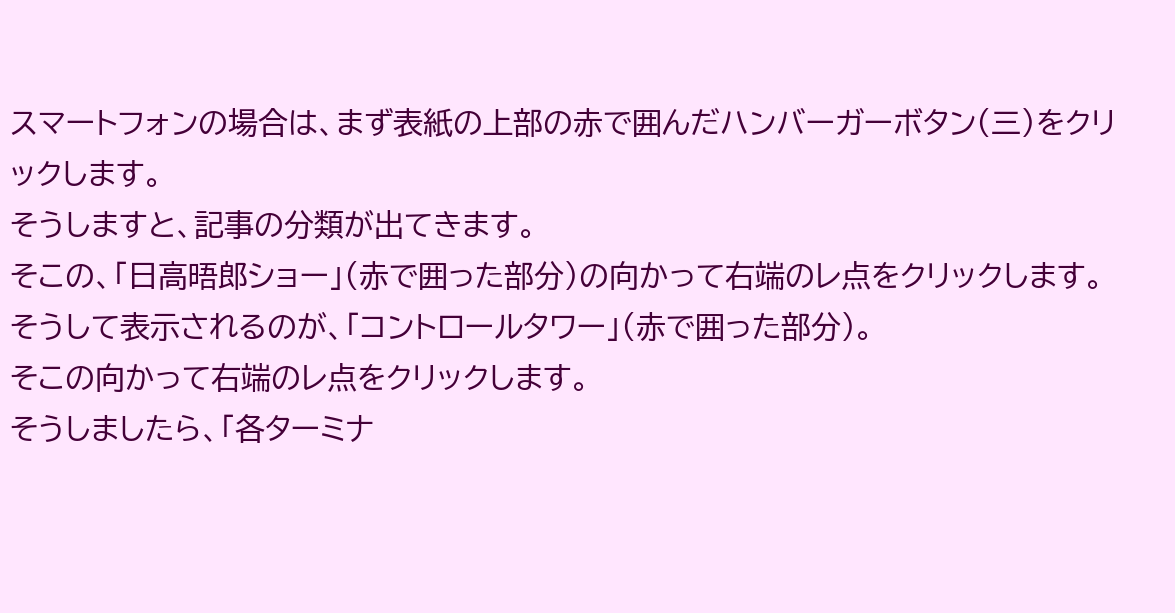スマートフォンの場合は、まず表紙の上部の赤で囲んだハンバーガーボタン(三)をクリックします。
そうしますと、記事の分類が出てきます。
そこの、「日高晤郎ショー」(赤で囲った部分)の向かって右端のレ点をクリックします。
そうして表示されるのが、「コントロールタワー」(赤で囲った部分)。
そこの向かって右端のレ点をクリックします。
そうしましたら、「各ターミナ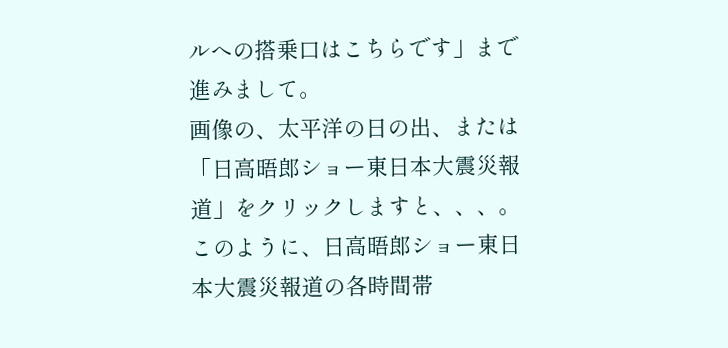ルへの搭乗口はこちらです」まで進みまして。
画像の、太平洋の日の出、または「日高晤郎ショー東日本大震災報道」をクリックしますと、、、。
このように、日高晤郎ショー東日本大震災報道の各時間帯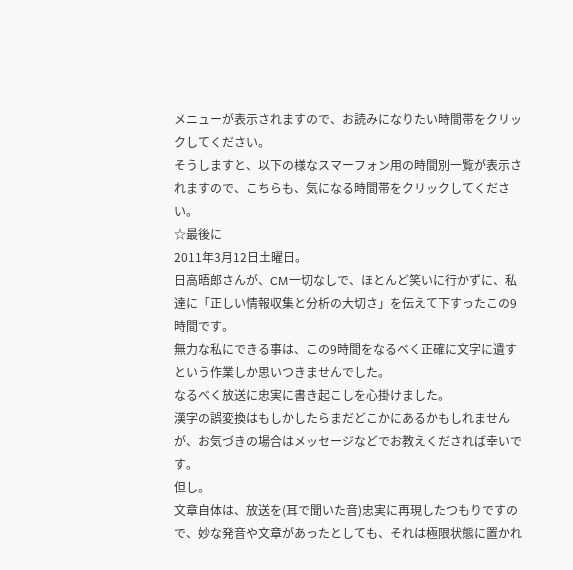メニューが表示されますので、お読みになりたい時間帯をクリックしてください。
そうしますと、以下の様なスマーフォン用の時間別一覧が表示されますので、こちらも、気になる時間帯をクリックしてください。
☆最後に
2011年3月12日土曜日。
日高晤郎さんが、CM一切なしで、ほとんど笑いに行かずに、私達に「正しい情報収集と分析の大切さ」を伝えて下すったこの9時間です。
無力な私にできる事は、この9時間をなるべく正確に文字に遺すという作業しか思いつきませんでした。
なるべく放送に忠実に書き起こしを心掛けました。
漢字の誤変換はもしかしたらまだどこかにあるかもしれませんが、お気づきの場合はメッセージなどでお教えくだされば幸いです。
但し。
文章自体は、放送を(耳で聞いた音)忠実に再現したつもりですので、妙な発音や文章があったとしても、それは極限状態に置かれ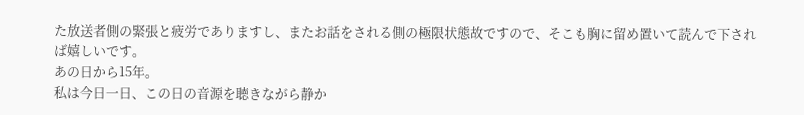た放送者側の緊張と疲労でありますし、またお話をされる側の極限状態故ですので、そこも胸に留め置いて読んで下されば嬉しいです。
あの日から15年。
私は今日一日、この日の音源を聴きながら静か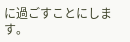に過ごすことにします。